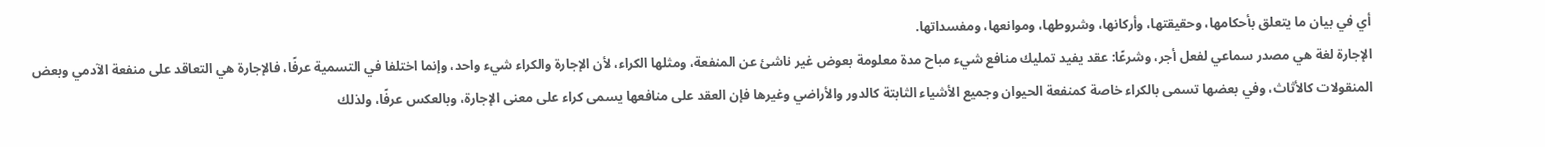أي في بيان ما يتعلق بأحكامها، وحقيقتها، وأركانها، وشروطها، وموانعها، ومفسداتها.
الإجارة لغة هي مصدر سماعي لفعل أجر، وشرعًا: عقد يفيد تمليك منافع شيء مباح مدة معلومة بعوض غير ناشئ عن المنفعة، ومثلها الكراء، لأن الإجارة والكراء شيء واحد، وإنما اختلفا في التسمية عرفًا، فالإجارة هي التعاقد على منفعة الآدمي وبعض المنقولات كالأثاث، وفي بعضها تسمى بالكراء خاصة كمنفعة الحيوان وجميع الأشياء الثابتة كالدور والأراضي وغيرها فإن العقد على منافعها يسمى كراء على معنى الإجارة، وبالعكس عرفًا، ولذلك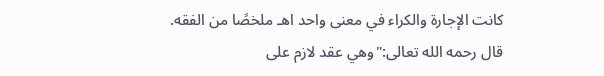كانت الإجارة والكراء في معنى واحد اهـ ملخصًا من الفقه.
قال رحمه الله تعالى:"وهي عقد لازم على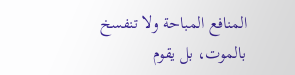المنافع المباحة ولا تنفسخ بالموت، بل يقوم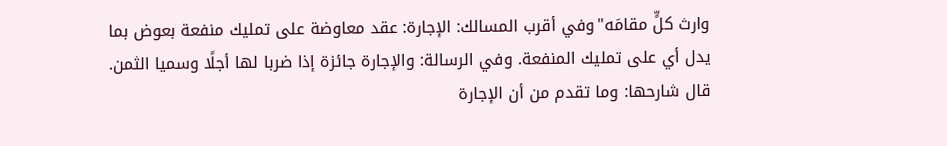وارث كلٍّ مقامَه"وفي أقرب المسالك: الإجارة: عقد معاوضة على تمليك منفعة بعوض بما يدل أي على تمليك المنفعة. وفي الرسالة: والإجارة جائزة إذا ضربا لها أجلًا وسميا الثمن. قال شارحها: وما تقدم من أن الإجارة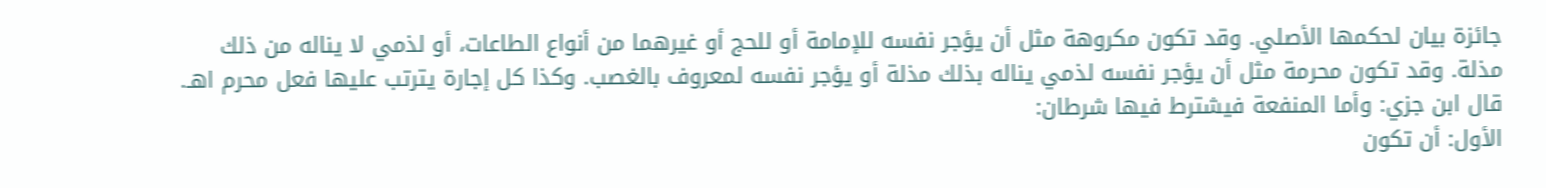جائزة بيان لحكمها الأصلي. وقد تكون مكروهة مثل أن يؤجر نفسه للإمامة أو للحج أو غيرهما من أنواع الطاعات، أو لذمي لا يناله من ذلك مذلة. وقد تكون محرمة مثل أن يؤجر نفسه لذمي يناله بذلك مذلة أو يؤجر نفسه لمعروف بالغصب. وكذا كل إجارة يترتب عليها فعل محرم اهـ. قال ابن جزي: وأما المنفعة فيشترط فيها شرطان:
الأول: أن تكون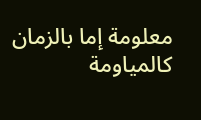معلومة إما بالزمان كالمياومة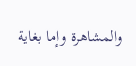والمشاهرة وإما بغاية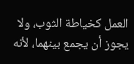العمل كخياطة الثوب، ولا يجوز أن يجمع بينهما، لأنه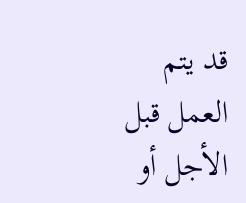قد يتم العمل قبل الأجل أو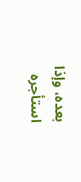بعده، وإذا استأجره